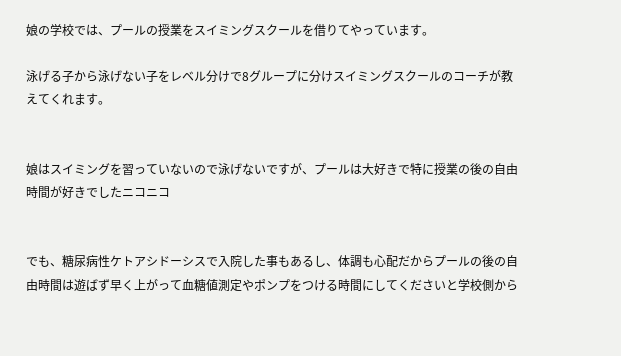娘の学校では、プールの授業をスイミングスクールを借りてやっています。

泳げる子から泳げない子をレベル分けで8グループに分けスイミングスクールのコーチが教えてくれます。


娘はスイミングを習っていないので泳げないですが、プールは大好きで特に授業の後の自由時間が好きでしたニコニコ


でも、糖尿病性ケトアシドーシスで入院した事もあるし、体調も心配だからプールの後の自由時間は遊ばず早く上がって血糖値測定やポンプをつける時間にしてくださいと学校側から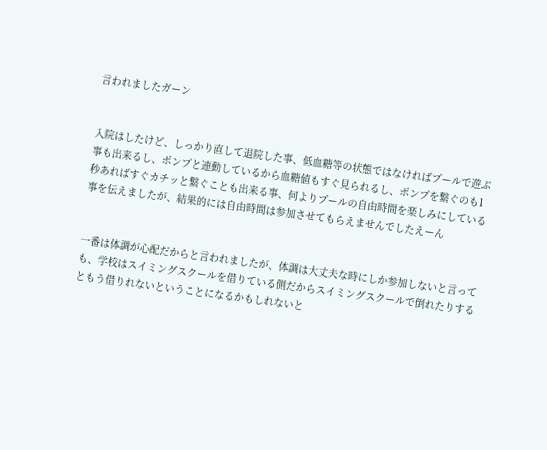言われましたガーン


入院はしたけど、しっかり直して退院した事、低血糖等の状態ではなければプールで遊ぶ事も出来るし、ポンプと連動しているから血糖値もすぐ見られるし、ポンプを繋ぐのも1秒あればすぐカチッと繋ぐことも出来る事、何よりプールの自由時間を楽しみにしている事を伝えましたが、結果的には自由時間は参加させてもらえませんでしたえーん


一番は体調が心配だからと言われましたが、体調は大丈夫な時にしか参加しないと言っても、学校はスイミングスクールを借りている側だからスイミングスクールで倒れたりするともう借りれないということになるかもしれないと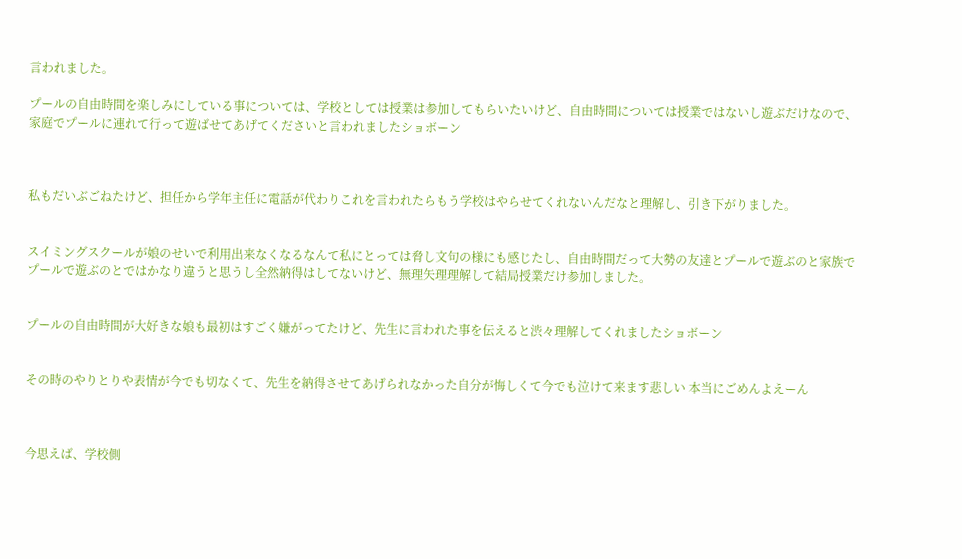言われました。

プールの自由時間を楽しみにしている事については、学校としては授業は参加してもらいたいけど、自由時間については授業ではないし遊ぶだけなので、家庭でプールに連れて行って遊ばせてあげてくださいと言われましたショボーン



私もだいぶごねたけど、担任から学年主任に電話が代わりこれを言われたらもう学校はやらせてくれないんだなと理解し、引き下がりました。


スイミングスクールが娘のせいで利用出来なくなるなんて私にとっては脅し文句の様にも感じたし、自由時間だって大勢の友達とプールで遊ぶのと家族でプールで遊ぶのとではかなり違うと思うし全然納得はしてないけど、無理矢理理解して結局授業だけ参加しました。


プールの自由時間が大好きな娘も最初はすごく嫌がってたけど、先生に言われた事を伝えると渋々理解してくれましたショボーン


その時のやりとりや表情が今でも切なくて、先生を納得させてあげられなかった自分が悔しくて今でも泣けて来ます悲しい 本当にごめんよえーん



今思えば、学校側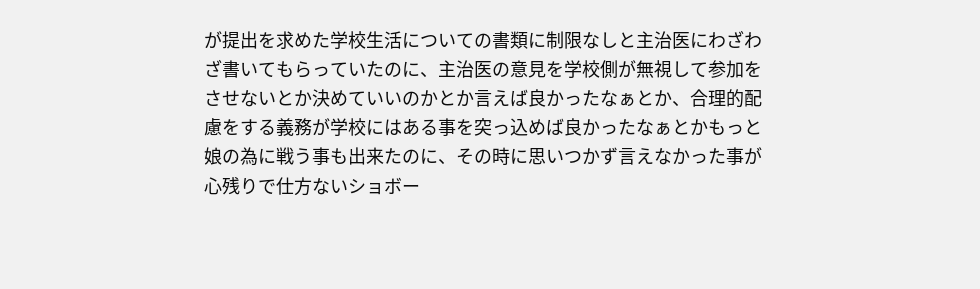が提出を求めた学校生活についての書類に制限なしと主治医にわざわざ書いてもらっていたのに、主治医の意見を学校側が無視して参加をさせないとか決めていいのかとか言えば良かったなぁとか、合理的配慮をする義務が学校にはある事を突っ込めば良かったなぁとかもっと娘の為に戦う事も出来たのに、その時に思いつかず言えなかった事が心残りで仕方ないショボー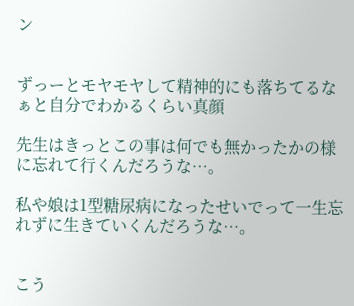ン


ずっーとモヤモヤして精神的にも落ちてるなぁと自分でわかるくらい真顔

先生はきっとこの事は何でも無かったかの様に忘れて行くんだろうな…。

私や娘は1型糖尿病になったせいでって一生忘れずに生きていくんだろうな…。


こう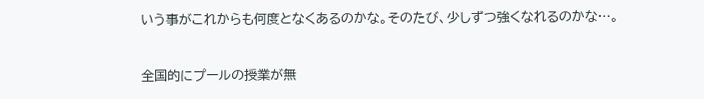いう事がこれからも何度となくあるのかな。そのたび、少しずつ強くなれるのかな…。


全国的にプールの授業が無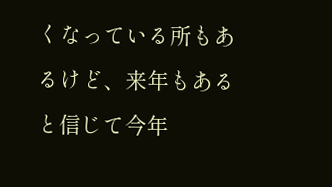くなっている所もあるけど、来年もあると信じて今年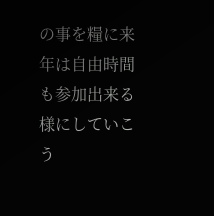の事を糧に来年は自由時間も参加出来る様にしていこう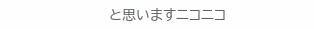と思いますニコニコ